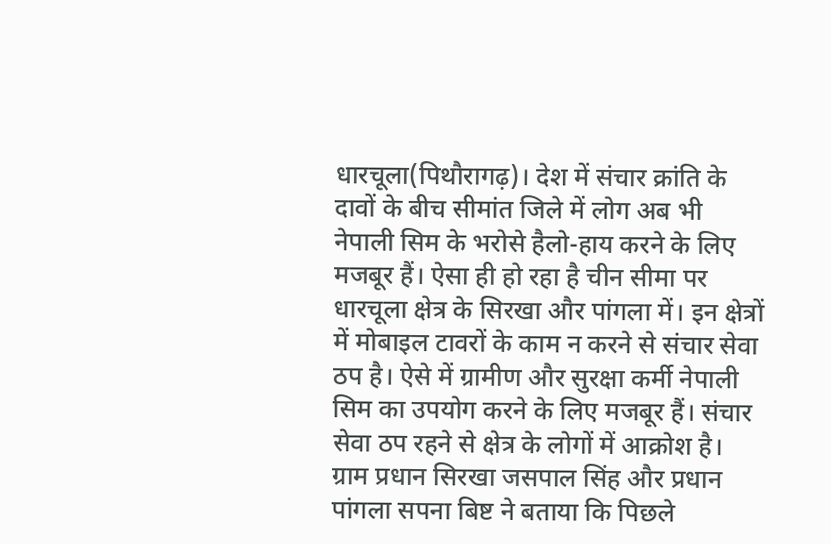धारचूला(पिथौरागढ़)। देश में संचार क्रांति के दावों के बीच सीमांत जिले में लोग अब भी नेपाली सिम के भरोसे हैलो-हाय करने के लिए मजबूर हैं। ऐसा ही हो रहा है चीन सीमा पर धारचूला क्षेत्र के सिरखा और पांगला में। इन क्षेत्रों में मोबाइल टावरों के काम न करने से संचार सेवा ठप है। ऐसे में ग्रामीण और सुरक्षा कर्मी नेपाली सिम का उपयोग करने के लिए मजबूर हैं। संचार सेवा ठप रहने से क्षेत्र के लोगों में आक्रोश है।
ग्राम प्रधान सिरखा जसपाल सिंह और प्रधान पांगला सपना बिष्ट ने बताया कि पिछले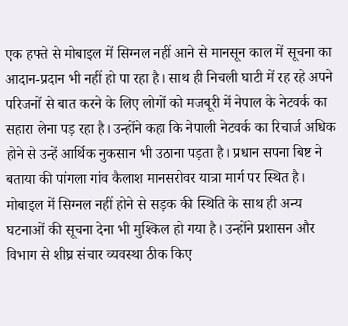एक हफ्ते से मोबाइल में सिग्नल नहीं आने से मानसून काल में सूचना का आदान-प्रदान भी नहीं हो पा रहा है। साथ ही निचली घाटी में रह रहे अपने परिजनों से बात करने के लिए लोगों को मजबूरी में नेपाल के नेटवर्क का सहारा लेना पड़ रहा है। उन्होंने कहा कि नेपाली नेटवर्क का रिचार्ज अधिक होने से उन्हें आर्थिक नुकसान भी उठाना पड़ता है। प्रधान सपना बिष्ट ने बताया की पांगला गांव कैलाश मानसरोवर यात्रा मार्ग पर स्थित है। मोबाइल में सिग्नल नहीं होने से सड़क की स्थिति के साथ ही अन्य घटनाओं की सूचना देना भी मुश्किल हो गया है। उन्होंने प्रशासन और विभाग से शीघ्र संचार व्यवस्था ठीक किए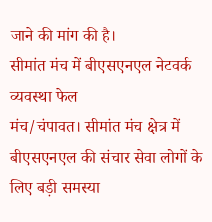जाने की मांग की है।
सीमांत मंच में बीएसएनएल नेटवर्क व्यवस्था फेल
मंच/चंपावत। सीमांत मंच क्षेत्र में बीएसएनएल की संचार सेवा लोगों के लिए बड़ी समस्या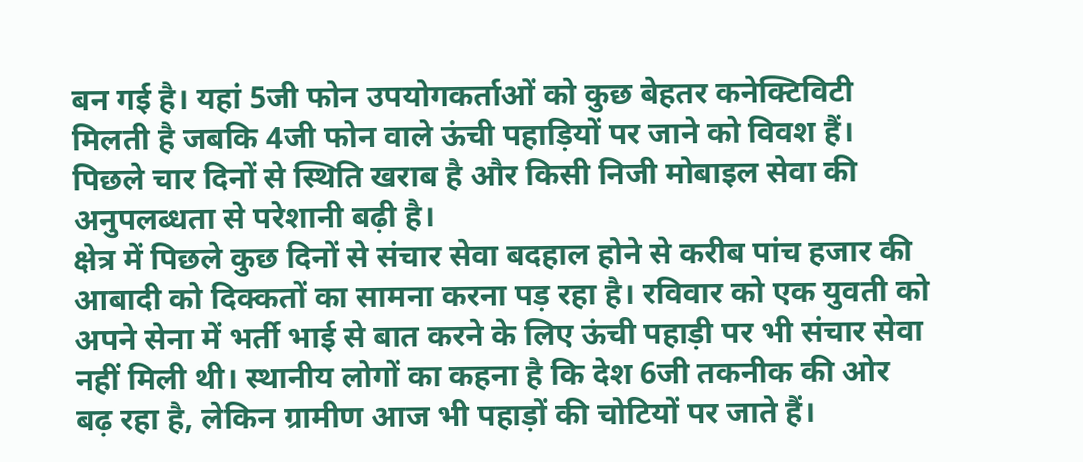बन गई है। यहां 5जी फोन उपयोगकर्ताओं को कुछ बेहतर कनेक्टिविटी मिलती है जबकि 4जी फोन वाले ऊंची पहाड़ियों पर जाने को विवश हैं। पिछले चार दिनों से स्थिति खराब है और किसी निजी मोबाइल सेवा की अनुपलब्धता से परेशानी बढ़ी है।
क्षेत्र में पिछले कुछ दिनों से संचार सेवा बदहाल होने से करीब पांच हजार की आबादी को दिक्कतों का सामना करना पड़ रहा है। रविवार को एक युवती को अपने सेना में भर्ती भाई से बात करने के लिए ऊंची पहाड़ी पर भी संचार सेवा नहीं मिली थी। स्थानीय लोगों का कहना है कि देश 6जी तकनीक की ओर बढ़ रहा है, लेकिन ग्रामीण आज भी पहाड़ों की चोटियों पर जाते हैं।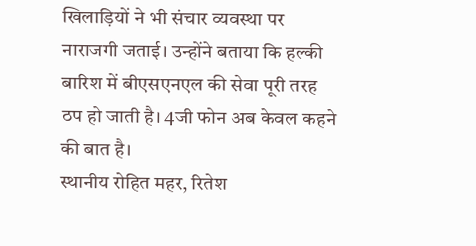खिलाड़ियों ने भी संचार व्यवस्था पर नाराजगी जताई। उन्होंने बताया कि हल्की बारिश में बीएसएनएल की सेवा पूरी तरह ठप हो जाती है। 4जी फोन अब केवल कहने की बात है।
स्थानीय रोहित महर, रितेश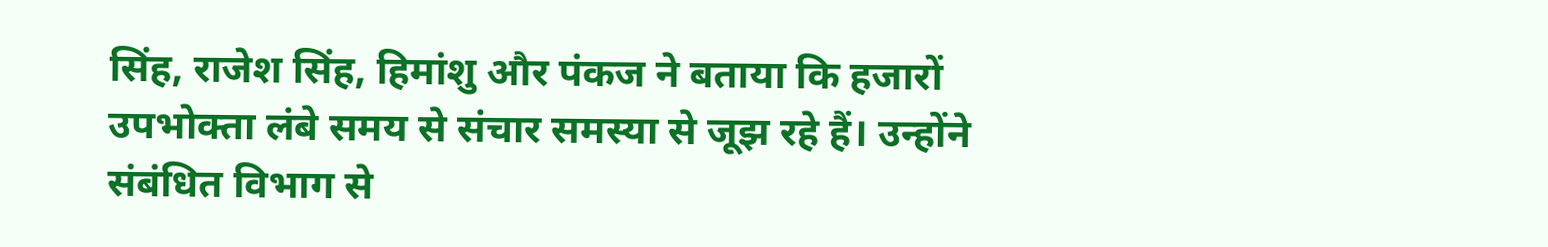सिंह, राजेश सिंह, हिमांशु और पंकज ने बताया कि हजारों उपभोक्ता लंबे समय से संचार समस्या से जूझ रहे हैं। उन्होंने संबंधित विभाग से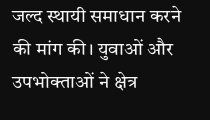जल्द स्थायी समाधान करने की मांग की। युवाओं और उपभोक्ताओं ने क्षेत्र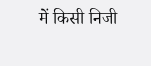में किसी निजी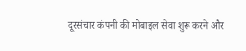दूरसंचार कंपनी की मोबाइल सेवा शुरू करने और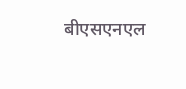बीएसएनएल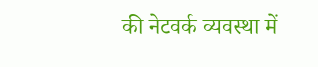की नेटवर्क व्यवस्था में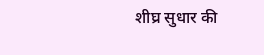शीघ्र सुधार की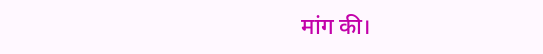मांग की।